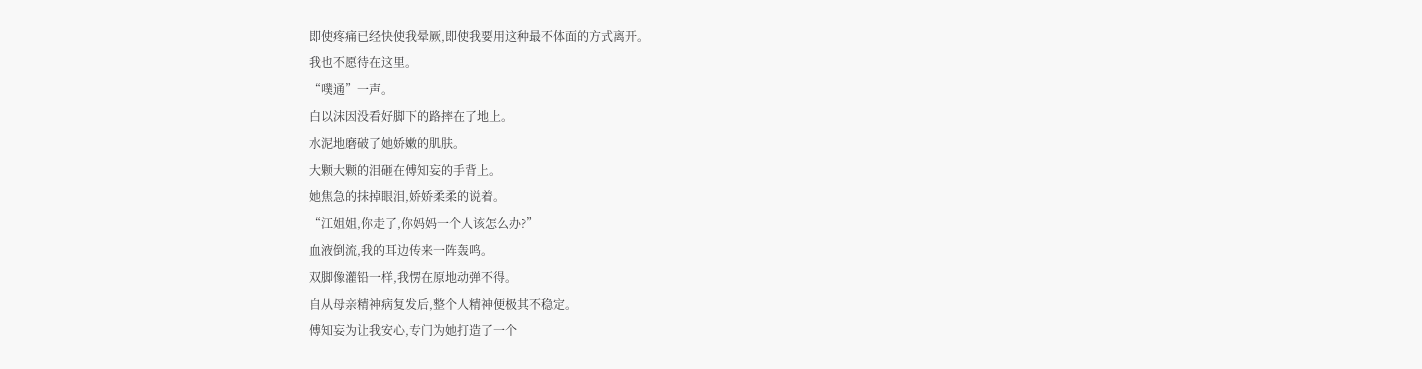即使疼痛已经快使我晕厥,即使我要用这种最不体面的方式离开。
我也不愿待在这里。
“噗通”一声。
白以沫因没看好脚下的路摔在了地上。
水泥地磨破了她娇嫩的肌肤。
大颗大颗的泪砸在傅知妄的手背上。
她焦急的抹掉眼泪,娇娇柔柔的说着。
“江姐姐,你走了,你妈妈一个人该怎么办?”
血液倒流,我的耳边传来一阵轰鸣。
双脚像灌铅一样,我愣在原地动弹不得。
自从母亲精神病复发后,整个人精神便极其不稳定。
傅知妄为让我安心,专门为她打造了一个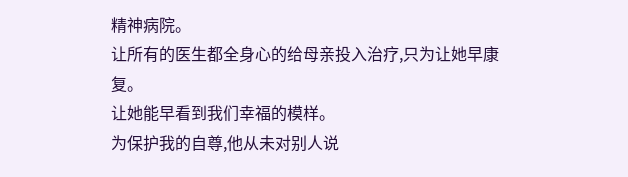精神病院。
让所有的医生都全身心的给母亲投入治疗,只为让她早康复。
让她能早看到我们幸福的模样。
为保护我的自尊,他从未对别人说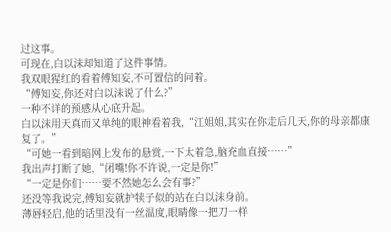过这事。
可现在,白以沫却知道了这件事情。
我双眼猩红的看着傅知妄,不可置信的问着。
“傅知妄,你还对白以沫说了什么?”
一种不详的预感从心底升起。
白以沫用天真而又单纯的眼神看着我,“江姐姐,其实在你走后几天,你的母亲都康复了。”
“可她一看到暗网上发布的悬赏,一下太着急,脑充血直接……”
我出声打断了她,“闭嘴!你不许说,一定是你!”
“一定是你们……要不然她怎么会有事?”
还没等我说完,傅知妄就护犊子似的站在白以沫身前。
薄唇轻启,他的话里没有一丝温度,眼睛像一把刀一样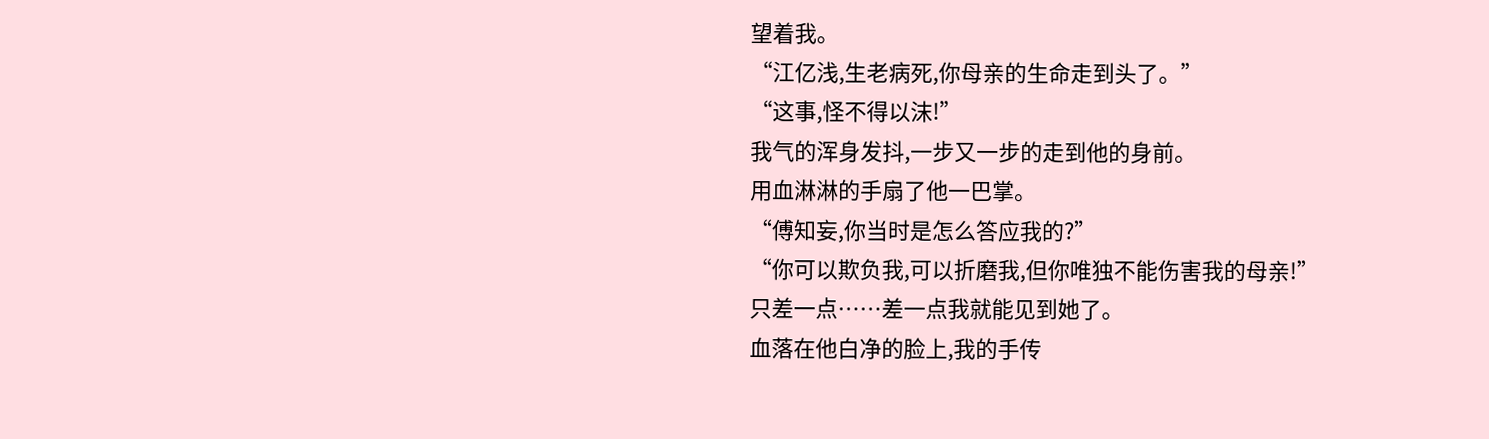望着我。
“江亿浅,生老病死,你母亲的生命走到头了。”
“这事,怪不得以沫!”
我气的浑身发抖,一步又一步的走到他的身前。
用血淋淋的手扇了他一巴掌。
“傅知妄,你当时是怎么答应我的?”
“你可以欺负我,可以折磨我,但你唯独不能伤害我的母亲!”
只差一点……差一点我就能见到她了。
血落在他白净的脸上,我的手传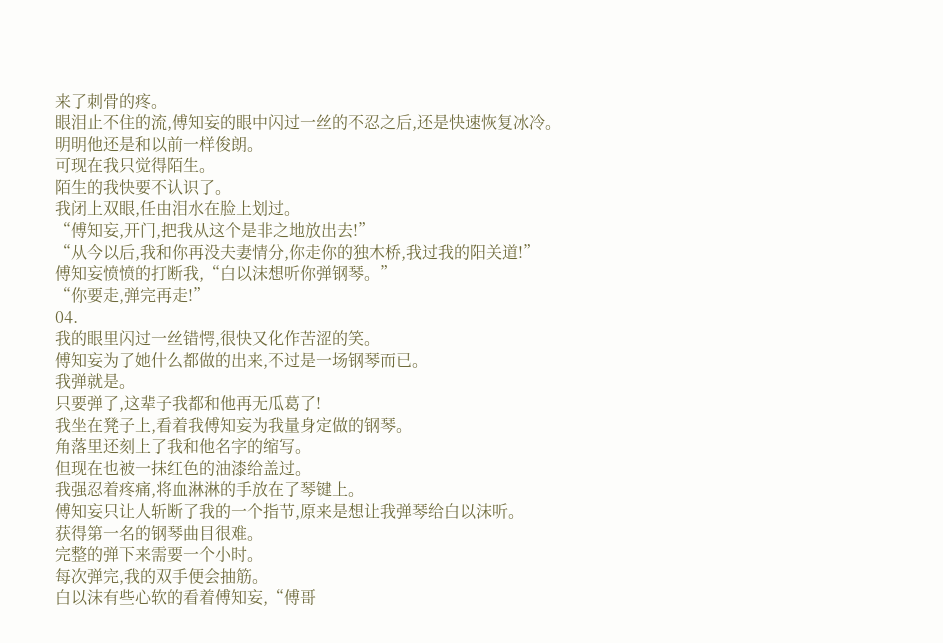来了刺骨的疼。
眼泪止不住的流,傅知妄的眼中闪过一丝的不忍之后,还是快速恢复冰冷。
明明他还是和以前一样俊朗。
可现在我只觉得陌生。
陌生的我快要不认识了。
我闭上双眼,任由泪水在脸上划过。
“傅知妄,开门,把我从这个是非之地放出去!”
“从今以后,我和你再没夫妻情分,你走你的独木桥,我过我的阳关道!”
傅知妄愤愤的打断我,“白以沫想听你弹钢琴。”
“你要走,弹完再走!”
04.
我的眼里闪过一丝错愕,很快又化作苦涩的笑。
傅知妄为了她什么都做的出来,不过是一场钢琴而已。
我弹就是。
只要弹了,这辈子我都和他再无瓜葛了!
我坐在凳子上,看着我傅知妄为我量身定做的钢琴。
角落里还刻上了我和他名字的缩写。
但现在也被一抹红色的油漆给盖过。
我强忍着疼痛,将血淋淋的手放在了琴键上。
傅知妄只让人斩断了我的一个指节,原来是想让我弹琴给白以沫听。
获得第一名的钢琴曲目很难。
完整的弹下来需要一个小时。
每次弹完,我的双手便会抽筋。
白以沫有些心软的看着傅知妄,“傅哥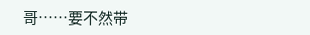哥……要不然带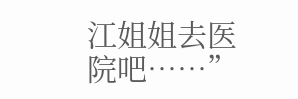江姐姐去医院吧……”